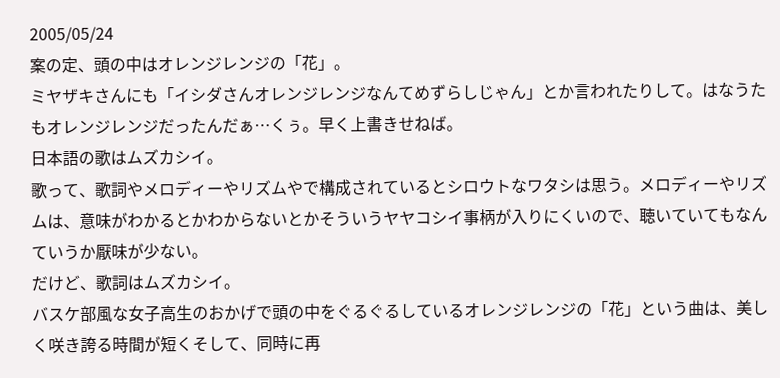2005/05/24
案の定、頭の中はオレンジレンジの「花」。
ミヤザキさんにも「イシダさんオレンジレンジなんてめずらしじゃん」とか言われたりして。はなうたもオレンジレンジだったんだぁ…くぅ。早く上書きせねば。
日本語の歌はムズカシイ。
歌って、歌詞やメロディーやリズムやで構成されているとシロウトなワタシは思う。メロディーやリズムは、意味がわかるとかわからないとかそういうヤヤコシイ事柄が入りにくいので、聴いていてもなんていうか厭味が少ない。
だけど、歌詞はムズカシイ。
バスケ部風な女子高生のおかげで頭の中をぐるぐるしているオレンジレンジの「花」という曲は、美しく咲き誇る時間が短くそして、同時に再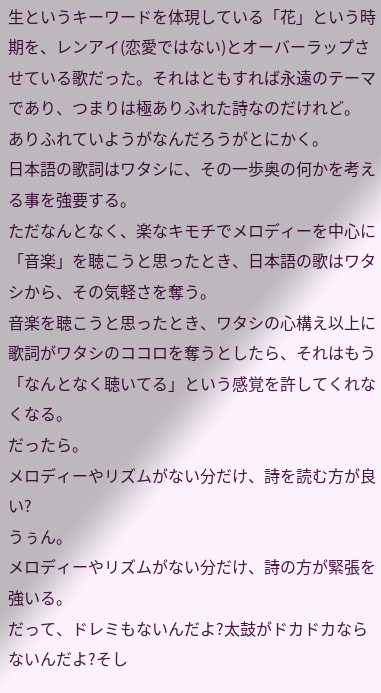生というキーワードを体現している「花」という時期を、レンアイ(恋愛ではない)とオーバーラップさせている歌だった。それはともすれば永遠のテーマであり、つまりは極ありふれた詩なのだけれど。
ありふれていようがなんだろうがとにかく。
日本語の歌詞はワタシに、その一歩奥の何かを考える事を強要する。
ただなんとなく、楽なキモチでメロディーを中心に「音楽」を聴こうと思ったとき、日本語の歌はワタシから、その気軽さを奪う。
音楽を聴こうと思ったとき、ワタシの心構え以上に歌詞がワタシのココロを奪うとしたら、それはもう「なんとなく聴いてる」という感覚を許してくれなくなる。
だったら。
メロディーやリズムがない分だけ、詩を読む方が良い?
うぅん。
メロディーやリズムがない分だけ、詩の方が緊張を強いる。
だって、ドレミもないんだよ?太鼓がドカドカならないんだよ?そし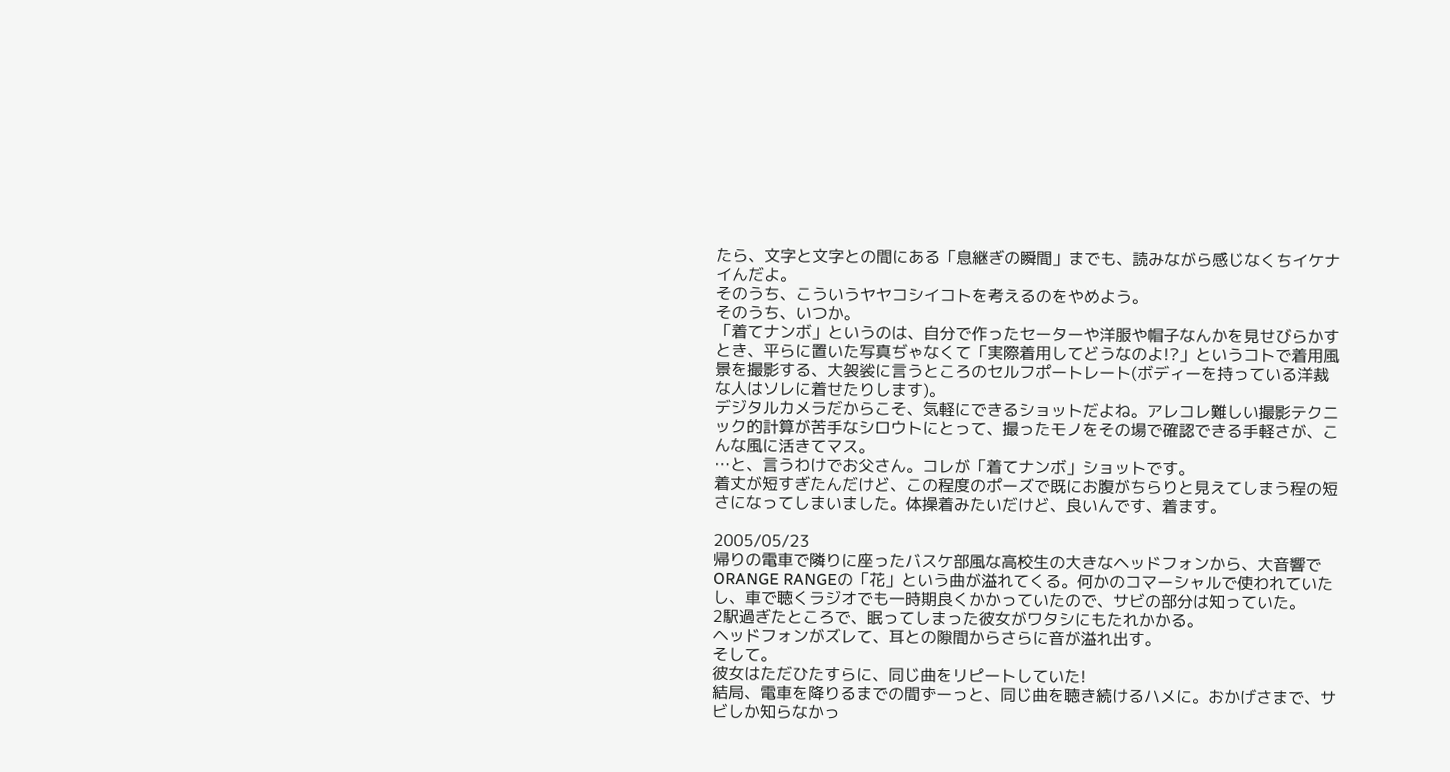たら、文字と文字との間にある「息継ぎの瞬間」までも、読みながら感じなくちイケナイんだよ。
そのうち、こういうヤヤコシイコトを考えるのをやめよう。
そのうち、いつか。
「着てナンボ」というのは、自分で作ったセーターや洋服や帽子なんかを見せびらかすとき、平らに置いた写真ぢゃなくて「実際着用してどうなのよ!?」というコトで着用風景を撮影する、大袈裟に言うところのセルフポートレート(ボディーを持っている洋裁な人はソレに着せたりします)。
デジタルカメラだからこそ、気軽にできるショットだよね。アレコレ難しい撮影テクニック的計算が苦手なシロウトにとって、撮ったモノをその場で確認できる手軽さが、こんな風に活きてマス。
…と、言うわけでお父さん。コレが「着てナンボ」ショットです。
着丈が短すぎたんだけど、この程度のポーズで既にお腹がちらりと見えてしまう程の短さになってしまいました。体操着みたいだけど、良いんです、着ます。

2005/05/23
帰りの電車で隣りに座ったバスケ部風な高校生の大きなヘッドフォンから、大音響でORANGE RANGEの「花」という曲が溢れてくる。何かのコマーシャルで使われていたし、車で聴くラジオでも一時期良くかかっていたので、サビの部分は知っていた。
2駅過ぎたところで、眠ってしまった彼女がワタシにもたれかかる。
ヘッドフォンがズレて、耳との隙間からさらに音が溢れ出す。
そして。
彼女はただひたすらに、同じ曲をリピートしていた!
結局、電車を降りるまでの間ずーっと、同じ曲を聴き続けるハメに。おかげさまで、サビしか知らなかっ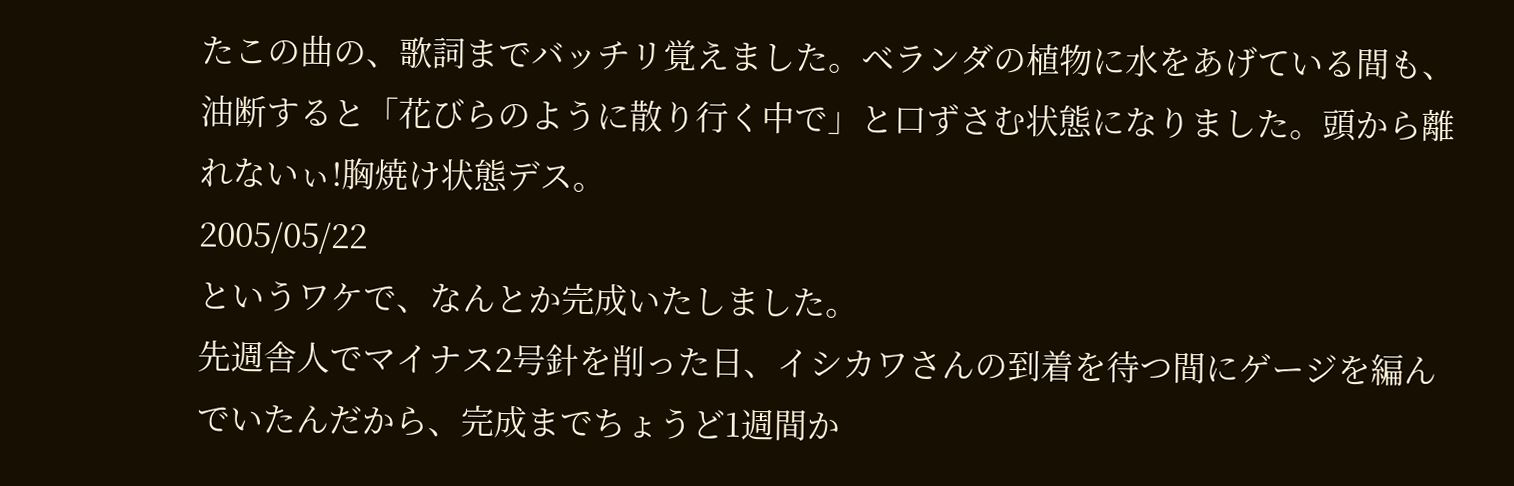たこの曲の、歌詞までバッチリ覚えました。ベランダの植物に水をあげている間も、油断すると「花びらのように散り行く中で」と口ずさむ状態になりました。頭から離れないぃ!胸焼け状態デス。
2005/05/22
というワケで、なんとか完成いたしました。
先週舎人でマイナス2号針を削った日、イシカワさんの到着を待つ間にゲージを編んでいたんだから、完成までちょうど1週間か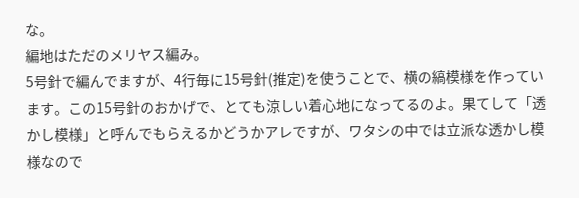な。
編地はただのメリヤス編み。
5号針で編んでますが、4行毎に15号針(推定)を使うことで、横の縞模様を作っています。この15号針のおかげで、とても涼しい着心地になってるのよ。果てして「透かし模様」と呼んでもらえるかどうかアレですが、ワタシの中では立派な透かし模様なので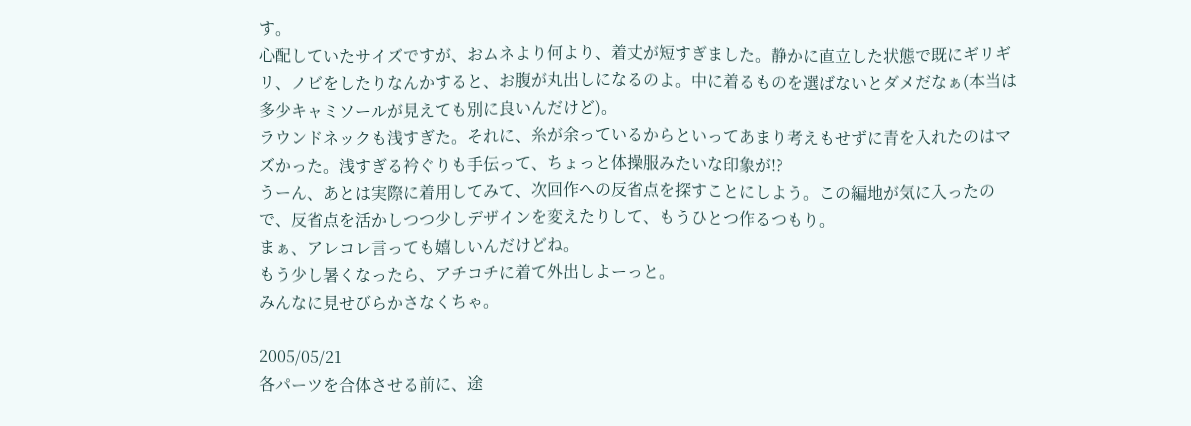す。
心配していたサイズですが、おムネより何より、着丈が短すぎました。静かに直立した状態で既にギリギリ、ノビをしたりなんかすると、お腹が丸出しになるのよ。中に着るものを選ばないとダメだなぁ(本当は多少キャミソールが見えても別に良いんだけど)。
ラウンドネックも浅すぎた。それに、糸が余っているからといってあまり考えもせずに青を入れたのはマズかった。浅すぎる衿ぐりも手伝って、ちょっと体操服みたいな印象が!?
うーん、あとは実際に着用してみて、次回作への反省点を探すことにしよう。この編地が気に入ったので、反省点を活かしつつ少しデザインを変えたりして、もうひとつ作るつもり。
まぁ、アレコレ言っても嬉しいんだけどね。
もう少し暑くなったら、アチコチに着て外出しよーっと。
みんなに見せびらかさなくちゃ。

2005/05/21
各パーツを合体させる前に、途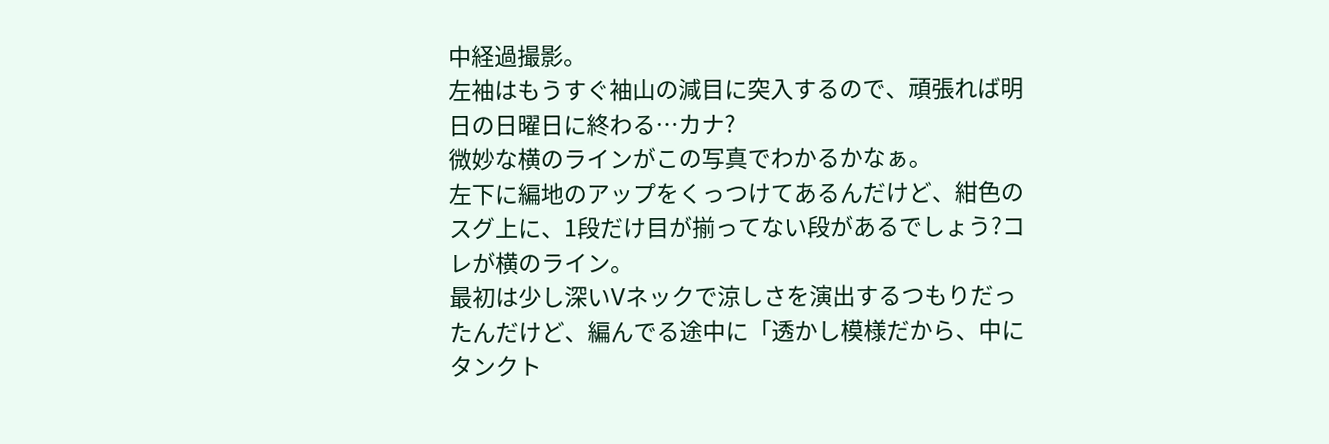中経過撮影。
左袖はもうすぐ袖山の減目に突入するので、頑張れば明日の日曜日に終わる…カナ?
微妙な横のラインがこの写真でわかるかなぁ。
左下に編地のアップをくっつけてあるんだけど、紺色のスグ上に、1段だけ目が揃ってない段があるでしょう?コレが横のライン。
最初は少し深いVネックで涼しさを演出するつもりだったんだけど、編んでる途中に「透かし模様だから、中にタンクト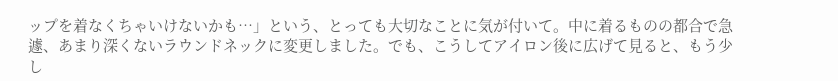ップを着なくちゃいけないかも…」という、とっても大切なことに気が付いて。中に着るものの都合で急遽、あまり深くないラウンドネックに変更しました。でも、こうしてアイロン後に広げて見ると、もう少し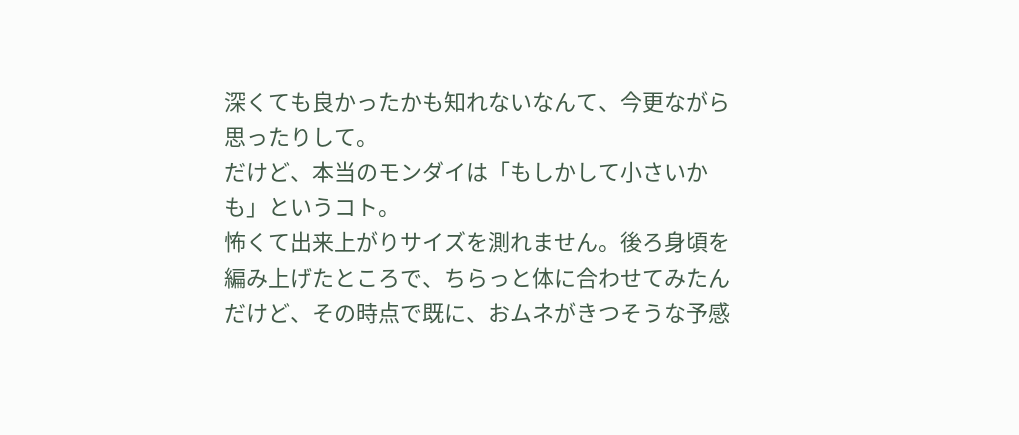深くても良かったかも知れないなんて、今更ながら思ったりして。
だけど、本当のモンダイは「もしかして小さいかも」というコト。
怖くて出来上がりサイズを測れません。後ろ身頃を編み上げたところで、ちらっと体に合わせてみたんだけど、その時点で既に、おムネがきつそうな予感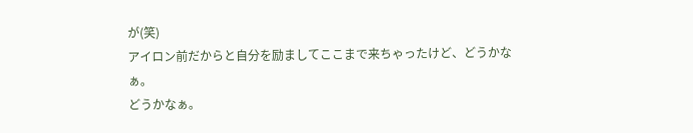が(笑)
アイロン前だからと自分を励ましてここまで来ちゃったけど、どうかなぁ。
どうかなぁ。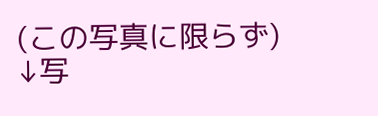(この写真に限らず)
↓写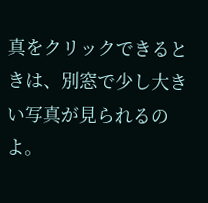真をクリックできるときは、別窓で少し大きい写真が見られるのよ。